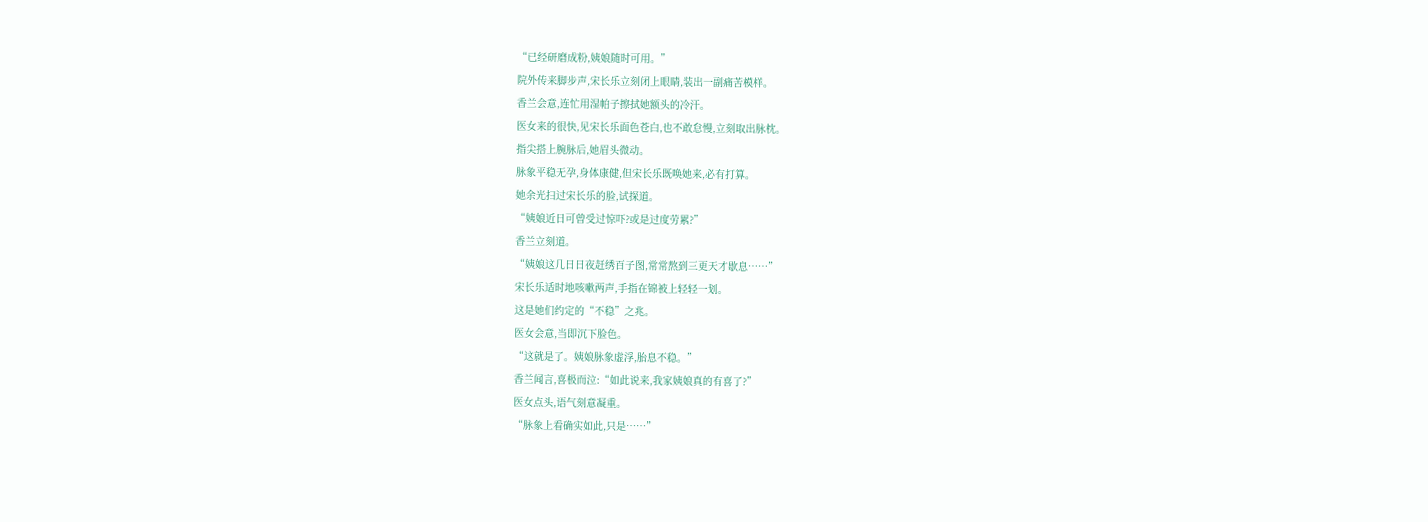“已经研磨成粉,姨娘随时可用。”
院外传来脚步声,宋长乐立刻闭上眼睛,装出一副痛苦模样。
香兰会意,连忙用湿帕子擦拭她额头的冷汗。
医女来的很快,见宋长乐面色苍白,也不敢怠慢,立刻取出脉枕。
指尖搭上腕脉后,她眉头微动。
脉象平稳无孕,身体康健,但宋长乐既唤她来,必有打算。
她余光扫过宋长乐的脸,试探道。
“姨娘近日可曾受过惊吓?或是过度劳累?”
香兰立刻道。
“姨娘这几日日夜赶绣百子图,常常熬到三更天才歇息……”
宋长乐适时地咳嗽两声,手指在锦被上轻轻一划。
这是她们约定的“不稳”之兆。
医女会意,当即沉下脸色。
“这就是了。姨娘脉象虚浮,胎息不稳。”
香兰闻言,喜极而泣:“如此说来,我家姨娘真的有喜了?”
医女点头,语气刻意凝重。
“脉象上看确实如此,只是……”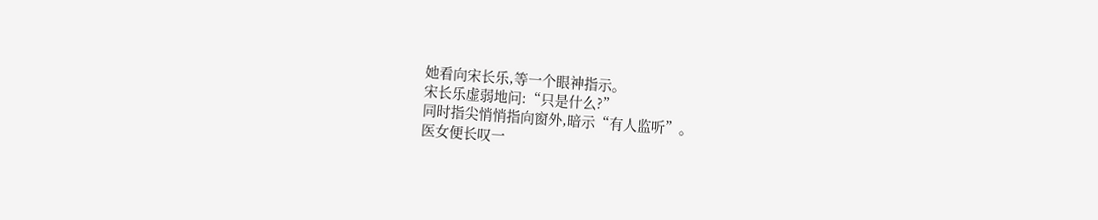她看向宋长乐,等一个眼神指示。
宋长乐虚弱地问:“只是什么?”
同时指尖悄悄指向窗外,暗示“有人监听”。
医女便长叹一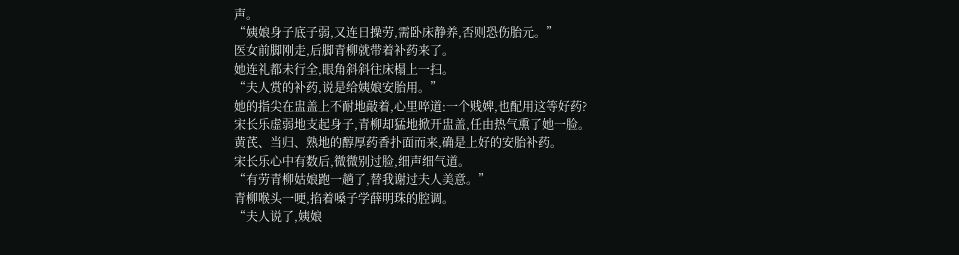声。
“姨娘身子底子弱,又连日操劳,需卧床静养,否则恐伤胎元。”
医女前脚刚走,后脚青柳就带着补药来了。
她连礼都未行全,眼角斜斜往床榻上一扫。
“夫人赏的补药,说是给姨娘安胎用。”
她的指尖在盅盖上不耐地敲着,心里啐道:一个贱婢,也配用这等好药?
宋长乐虚弱地支起身子,青柳却猛地掀开盅盖,任由热气熏了她一脸。
黄芪、当归、熟地的醇厚药香扑面而来,确是上好的安胎补药。
宋长乐心中有数后,微微别过脸,细声细气道。
“有劳青柳姑娘跑一趟了,替我谢过夫人美意。”
青柳喉头一哽,掐着嗓子学薛明珠的腔调。
“夫人说了,姨娘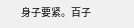身子要紧。百子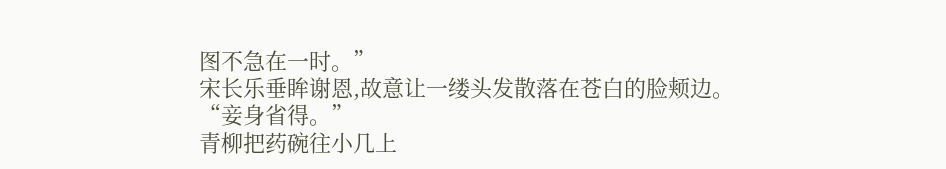图不急在一时。”
宋长乐垂眸谢恩,故意让一缕头发散落在苍白的脸颊边。
“妾身省得。”
青柳把药碗往小几上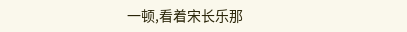一顿,看着宋长乐那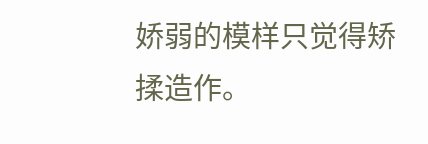娇弱的模样只觉得矫揉造作。